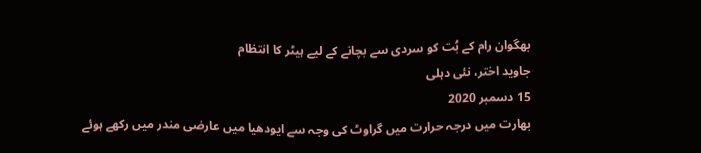بھگوان رام کے بُت کو سردی سے بچانے کے لیے ہیٹر کا انتظام
جاوید اختر، نئی دہلی
15 دسمبر 2020
بھارت میں درجہ حرارت میں گراوٹ کی وجہ سے ایودھیا میں عارضی مندر میں رکھے ہوئے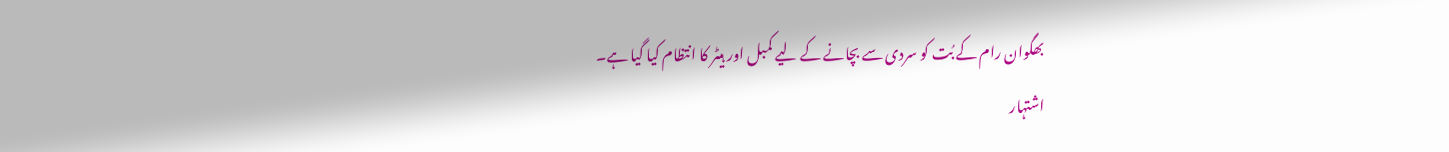بھگوان رام کے بُت کو سردی سے بچانے کے لیے کمبل اور ہیٹر کا انتظام کیا گیا ہے۔
اشتہار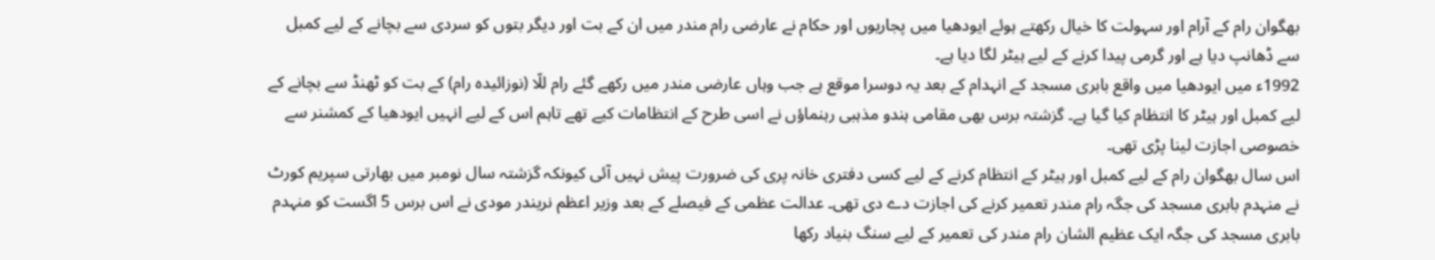بھگوان رام کے آرام اور سہولت کا خیال رکھتے ہوئے ایودھیا میں پجاریوں اور حکام نے عارضی رام مندر میں ان کے بت اور دیگر بتوں کو سردی سے بچانے کے لیے کمبل سے ڈھانپ دیا ہے اور گرمی پیدا کرنے کے لیے ہیٹر لگا دیا ہے۔
1992ء میں ایودھیا میں واقع بابری مسجد کے انہدام کے بعد یہ دوسرا موقع ہے جب وہاں عارضی مندر میں رکھے گئے رام للّا (نوزائیدہ رام) کے بت کو ٹھنڈ سے بچانے کے لیے کمبل اور ہیٹر کا انتظام کیا گیا ہے۔ گزشتہ برس بھی مقامی ہندو مذہبی رہنماؤں نے اسی طرح کے انتظامات کیے تھے تاہم اس کے لیے انہیں ایودھیا کے کمشنر سے خصوصی اجازت لینا پڑی تھی۔
اس سال بھگوان رام کے لیے کمبل اور ہیٹر کے انتظام کرنے کے لیے کسی دفتری خانہ پری کی ضرورت پیش نہیں آئی کیونکہ گزشتہ سال نومبر میں بھارتی سپریم کورٹ نے منہدم بابری مسجد کی جگہ رام مندر تعمیر کرنے کی اجازت دے دی تھی۔ عدالت عظمی کے فیصلے کے بعد وزیر اعظم نریندر مودی نے اس برس 5 اگست کو منہدم بابری مسجد کی جگہ ایک عظیم الشان رام مندر کی تعمیر کے لیے سنگ بنیاد رکھا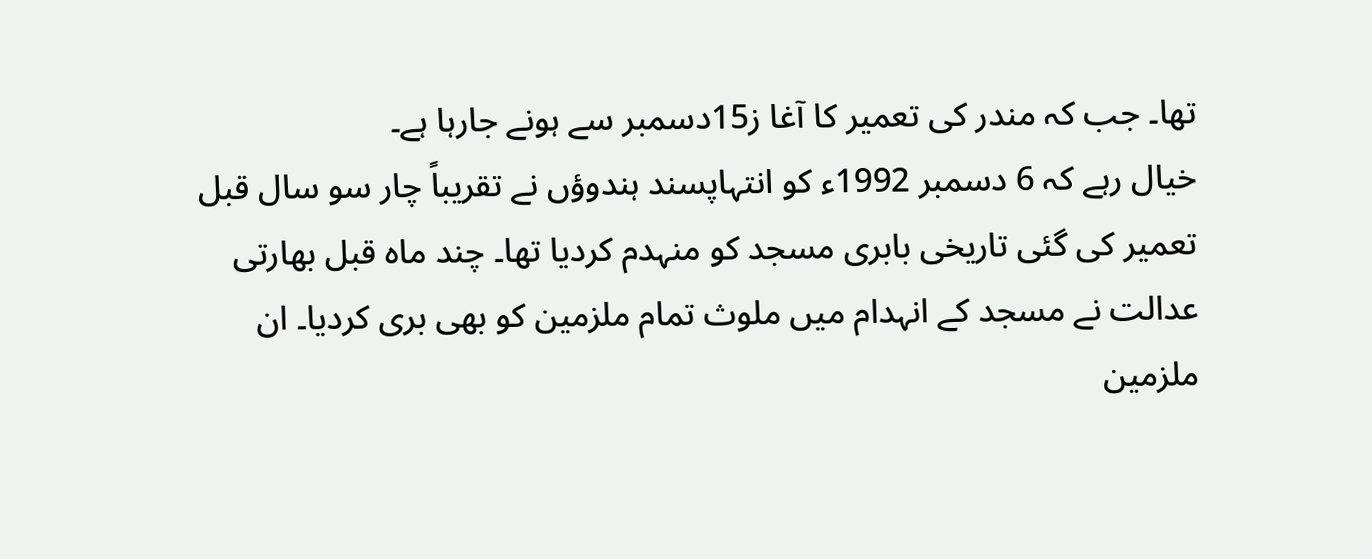تھا۔ جب کہ مندر کی تعمیر کا آغا ز15دسمبر سے ہونے جارہا ہے۔
خیال رہے کہ 6 دسمبر 1992ء کو انتہاپسند ہندوؤں نے تقریباً چار سو سال قبل تعمیر کی گئی تاریخی بابری مسجد کو منہدم کردیا تھا۔ چند ماہ قبل بھارتی عدالت نے مسجد کے انہدام میں ملوث تمام ملزمین کو بھی بری کردیا۔ ان ملزمین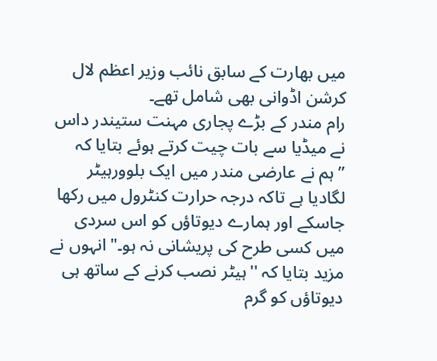میں بھارت کے سابق نائب وزیر اعظم لال کرشن اڈوانی بھی شامل تھے۔
رام مندر کے بڑے پجاری مہنت ستیندر داس نے میڈیا سے بات چیت کرتے ہوئے بتایا کہ ”ہم نے عارضی مندر میں ایک بلوورہیٹر لگادیا ہے تاکہ درجہ حرارت کنٹرول میں رکھا جاسکے اور ہمارے دیوتاؤں کو اس سردی میں کسی طرح کی پریشانی نہ ہو۔" انہوں نے مزید بتایا کہ ''ہیٹر نصب کرنے کے ساتھ ہی دیوتاؤں کو گرم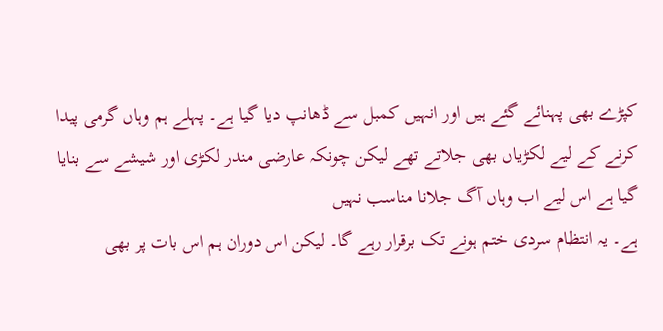کپڑے بھی پہنائے گئے ہیں اور انہیں کمبل سے ڈھانپ دیا گیا ہے۔ پہلے ہم وہاں گرمی پیدا کرنے کے لیے لکڑیاں بھی جلاتے تھے لیکن چونکہ عارضی مندر لکڑی اور شیشے سے بنایا گیا ہے اس لیے اب وہاں آگ جلانا مناسب نہیں
ہے۔ یہ انتظام سردی ختم ہونے تک برقرار رہے گا۔ لیکن اس دوران ہم اس بات پر بھی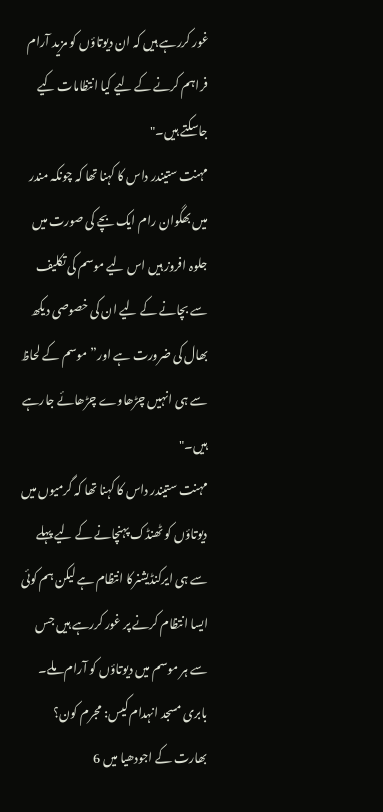غور کررہے ہیں کہ ان دیوتاؤں کو مزید آرام فراہم کرنے کے لیے کیا انتظامات کیے جاسکتے ہیں۔"
مہنت ستیندر داس کا کہنا تھا کہ چونکہ مندر میں بھگوان رام ایک بچے کی صورت میں جلوہ افروز ہیں اس لیے موسم کی تکلیف سے بچانے کے لیے ان کی خصوصی دیکھ بھال کی ضرورت ہے اور”موسم کے لحاظ سے ہی انہیں چڑھاوے چڑھائے جارہے ہیں۔"
مہنت ستیندر داس کا کہنا تھا کہ گرمیوں میں دیوتاؤں کو ٹھنڈک پہنچانے کے لیے پہلے سے ہی ایرکنڈیشنرکا انتظام ہے لیکن ہم کوئی ایسا انتظام کرنے پر غور کررہے ہیں جس سے ہر موسم میں دیوتاؤں کو آرام ملے۔
بابری مسجد انہدام کیس: مجرم کون؟
بھارت کے اجودھیا میں 6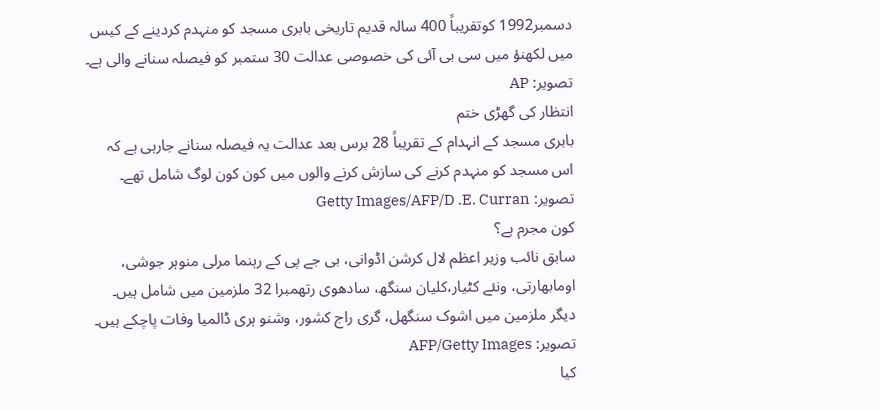دسمبر1992 کوتقریباً 400 سالہ قدیم تاریخی بابری مسجد کو منہدم کردینے کے کیس میں لکھنؤ میں سی بی آئی کی خصوصی عدالت 30 ستمبر کو فیصلہ سنانے والی ہے۔
تصویر: AP
انتظار کی گھڑی ختم
بابری مسجد کے انہدام کے تقریباً 28 برس بعد عدالت یہ فیصلہ سنانے جارہی ہے کہ اس مسجد کو منہدم کرنے کی سازش کرنے والوں میں کون کون لوگ شامل تھے۔
تصویر: Getty Images/AFP/D .E. Curran
کون مجرم ہے؟
سابق نائب وزیر اعظم لال کرشن اڈوانی، بی جے پی کے رہنما مرلی منوہر جوشی، اومابھارتی، ونئے کٹیار،کلیان سنگھ، سادھوی رتھمبرا 32 ملزمین میں شامل ہیں۔ دیگر ملزمین میں اشوک سنگھل، گری راج کشور، وشنو ہری ڈالمیا وفات پاچکے ہیں۔
تصویر: AFP/Getty Images
کیا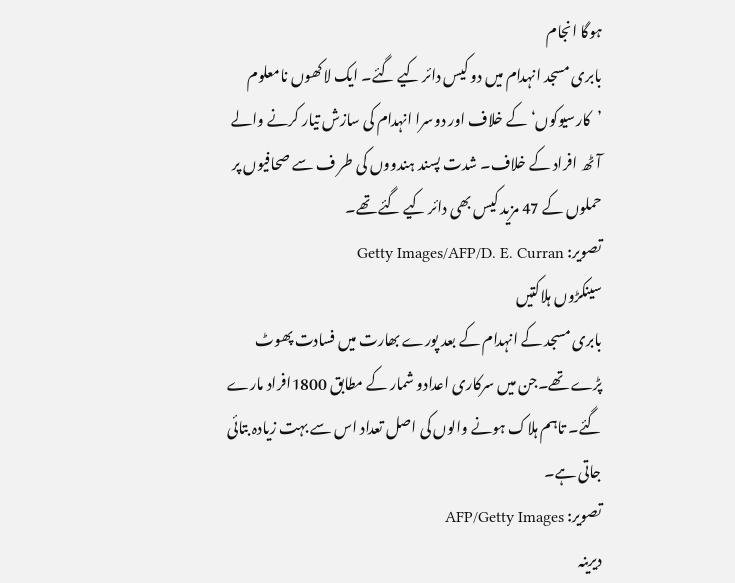ہوگا انجام
بابری مسجد انہدام میں دو کیس دائر کیے گئے۔ ایک لاکھوں نامعلوم ’کارسیوکوں‘ کے خلاف اور دوسرا انہدام کی سازش تیار کرنے والے آٹھ افراد کے خلاف۔ شدت پسند ہندووں کی طر ف سے صحافیوں پر حملوں کے 47 مزید کیس بھی دائر کیے گئے تھے۔
تصویر: Getty Images/AFP/D. E. Curran
سینکڑوں ہلاکتیں
بابری مسجد کے انہدام کے بعد پورے بھارت میں فسادت پھوٹ پڑے تھے۔جن میں سرکاری اعدادو شمار کے مطابق 1800افراد مارے گئے۔ تاہم ہلاک ہونے والوں کی اصل تعداد اس سے بہت زیادہ بتائی جاتی ہے۔
تصویر: AFP/Getty Images
دیرینہ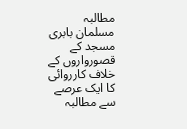مطالبہ
مسلمان بابری مسجد کے قصورواروں کے خلاف کارروائی کا ایک عرصے سے مطالبہ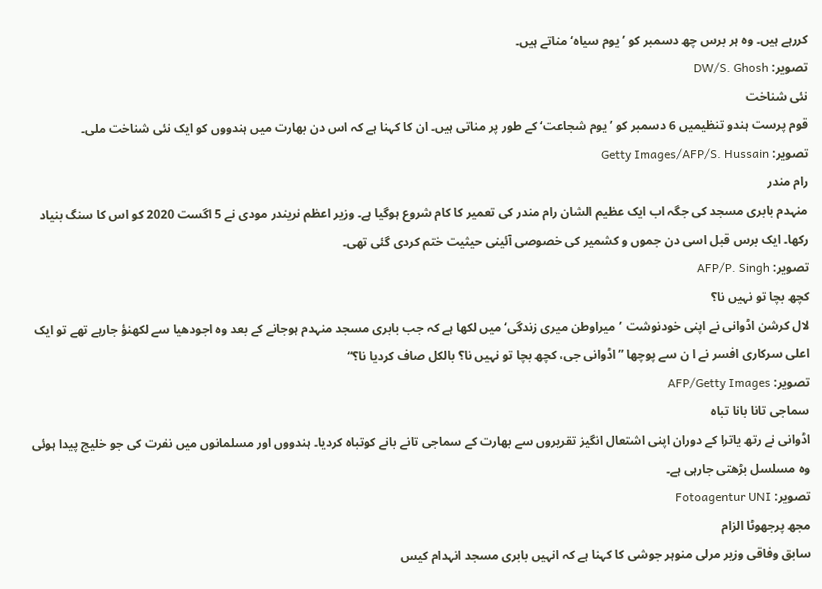کررہے ہیں۔ وہ ہر برس چھ دسمبر کو ’یوم سیاہ‘ مناتے ہیں۔
تصویر: DW/S. Ghosh
نئی شناخت
قوم پرست ہندو تنظیمیں 6 دسمبر کو ’یوم شجاعت‘ کے طور پر مناتی ہیں۔ ان کا کہنا ہے کہ اس دن بھارت میں ہندووں کو ایک نئی شناخت ملی۔
تصویر: Getty Images/AFP/S. Hussain
رام مندر
منہدم بابری مسجد کی جگہ اب ایک عظیم الشان رام مندر کی تعمیر کا کام شروع ہوگیا ہے۔ وزیر اعظم نریندر مودی نے 5 اگست 2020 کو اس کا سنگ بنیاد رکھا۔ ایک برس قبل اسی دن جموں و کشمیر کی خصوصی آئینی حیثیت ختم کردی گئی تھی۔
تصویر: AFP/P. Singh
کچھ بچا تو نہیں نا؟
لال کرشن اڈوانی نے اپنی خودنوشت ’میراوطن میری زندگی‘ میں لکھا ہے کہ جب بابری مسجد منہدم ہوجانے کے بعد وہ اجودھیا سے لکھنؤ جارہے تھے تو ایک اعلی سرکاری افسر نے ا ن سے پوچھا ”اڈوانی جی، کچھ بچا تو نہیں نا؟ بالکل صاف کردیا نا؟“
تصویر: AFP/Getty Images
سماجی تانا بانا تباہ
اڈوانی نے رتھ یاترا کے دوران اپنی اشتعال انگیز تقریروں سے بھارت کے سماجی تانے بانے کوتباہ کردیا۔ ہندووں اور مسلمانوں میں نفرت کی جو خلیج پیدا ہوئی وہ مسلسل بڑھتی جارہی ہے۔
تصویر: Fotoagentur UNI
مجھ پرجھوٹا الزام
سابق وفاقی وزیر مرلی منوہر جوشی کا کہنا ہے کہ انہیں بابری مسجد انہدام کیس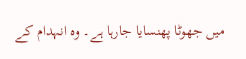میں جھوٹا پھنسایا جارہا ہے۔ وہ انہدام کے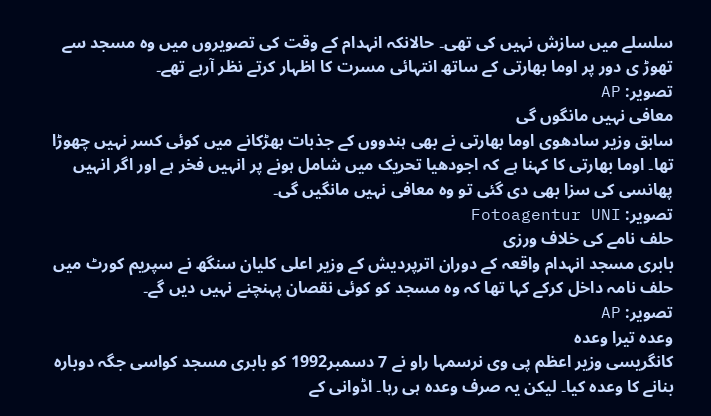سلسلے میں سازش نہیں کی تھی۔ حالانکہ انہدام کے وقت کی تصویروں میں وہ مسجد سے تھوڑ ی دور پر اوما بھارتی کے ساتھ انتہائی مسرت کا اظہار کرتے نظر آرہے تھے۔
تصویر: AP
معافی نہیں مانگوں گی
سابق وزیر سادھوی اوما بھارتی نے بھی ہندووں کے جذبات بھڑکانے میں کوئی کسر نہیں چھوڑا تھا۔ اوما بھارتی کا کہنا ہے کہ اجودھیا تحریک میں شامل ہونے پر انہیں فخر ہے اور اگر انہیں پھانسی کی سزا بھی دی گئی تو وہ معافی نہیں مانگیں گی۔
تصویر: Fotoagentur UNI
حلف نامے کی خلاف ورزی
بابری مسجد انہدام واقعہ کے دوران اترپردیش کے وزیر اعلی کلیان سنگھ نے سپریم کورٹ میں حلف نامہ داخل کرکے کہا تھا کہ وہ مسجد کو کوئی نقصان پہنچنے نہیں دیں گے۔
تصویر: AP
وعدہ تیرا وعدہ
کانگریسی وزیر اعظم پی وی نرسمہا راو نے 7 دسمبر1992 کو بابری مسجد کواسی جگہ دوبارہ بنانے کا وعدہ کیا۔ لیکن یہ صرف وعدہ ہی رہا۔ اڈوانی کے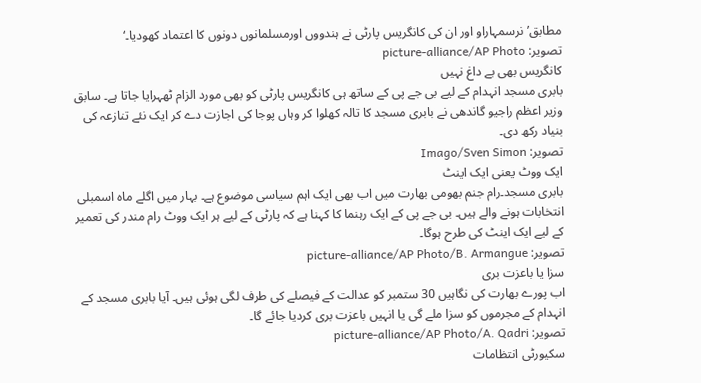مطابق’نرسمہاراو اور ان کی کانگریس پارٹی نے ہندووں اورمسلمانوں دونوں کا اعتماد کھودیا۔‘
تصویر: picture-alliance/AP Photo
کانگریس بھی بے داغ نہیں
بابری مسجد انہدام کے لیے بی جے پی کے ساتھ ہی کانگریس پارٹی کو بھی مورد الزام ٹھہرایا جاتا ہے۔ سابق وزیر اعظم راجیو گاندھی نے بابری مسجد کا تالہ کھلوا کر وہاں پوجا کی اجازت دے کر ایک نئے تنازعہ کی بنیاد رکھ دی۔
تصویر: Imago/Sven Simon
ایک ووٹ یعنی ایک اینٹ
بابری مسجد۔رام جنم بھومی بھارت میں اب بھی ایک اہم سیاسی موضوع ہے۔ بہار میں اگلے ماہ اسمبلی انتخابات ہونے والے ہیں۔ بی جے پی کے ایک رہنما کا کہنا ہے کہ پارٹی کے لیے ہر ایک ووٹ رام مندر کی تعمیر کے لیے ایک اینٹ کی طرح ہوگا۔
تصویر: picture-alliance/AP Photo/B. Armangue
سزا یا باعزت بری
اب پورے بھارت کی نگاہیں 30 ستمبر کو عدالت کے فیصلے کی طرف لگی ہوئی ہیں۔ آیا بابری مسجد کے انہدام کے مجرموں کو سزا ملے گی یا انہیں باعزت بری کردیا جائے گا۔
تصویر: picture-alliance/AP Photo/A. Qadri
سکیورٹی انتظامات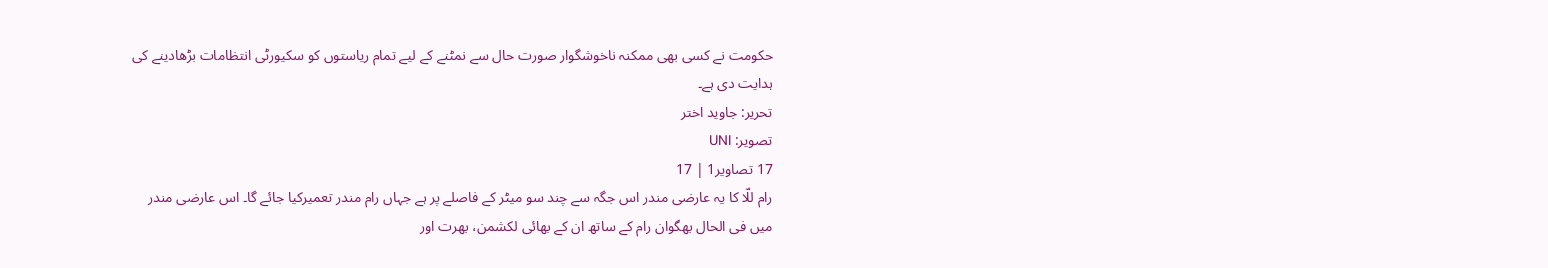حکومت نے کسی بھی ممکنہ ناخوشگوار صورت حال سے نمٹنے کے لیے تمام ریاستوں کو سکیورٹی انتظامات بڑھادینے کی ہدایت دی ہے۔
تحریر: جاوید اختر
تصویر: UNI
17 تصاویر1 | 17
رام للّا کا یہ عارضی مندر اس جگہ سے چند سو میٹر کے فاصلے پر ہے جہاں رام مندر تعمیرکیا جائے گا۔ اس عارضی مندر میں فی الحال بھگوان رام کے ساتھ ان کے بھائی لکشمن، بھرت اور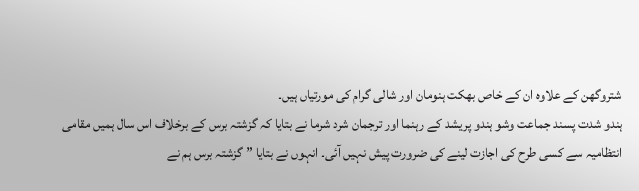شتروگھن کے علاوہ ان کے خاص بھکت ہنومان اور شالی گرام کی مورتیاں ہیں۔
ہندو شدت پسند جماعت وشو ہندو پریشد کے رہنما اور ترجمان شرد شرما نے بتایا کہ گزشتہ برس کے برخلاف اس سال ہمیں مقامی انتظامیہ سے کسی طرح کی اجازت لینے کی ضرورت پیش نہیں آئی۔ انہوں نے بتایا ”گزشتہ برس ہم نے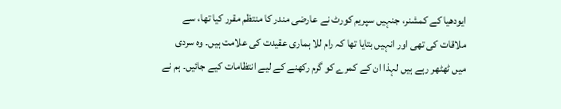ایودھیا کے کمشنر، جنہیں سپریم کورٹ نے عارضی مندر کا منتظم مقرر کیا تھا، سے ملاقات کی تھی اور انہیں بتایا تھا کہ رام للا ہماری عقیدت کی علامت ہیں۔ وہ سردی میں ٹھٹھر رہے ہیں لہذا ان کے کمرے کو گرم رکھنے کے لیے انتظامات کیے جائیں۔ ہم نے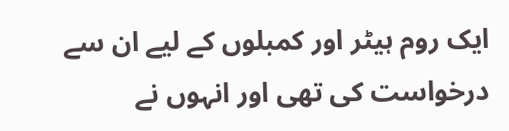ایک روم ہیٹر اور کمبلوں کے لیے ان سے درخواست کی تھی اور انہوں نے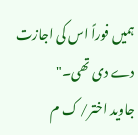ہمیں فوراً اس کی اجازت دے دی تھی۔"
جاوید اختر/ ک م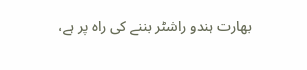بھارت ہندو راشٹر بننے کی راہ پر ہے،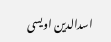اسدالدین اویسی